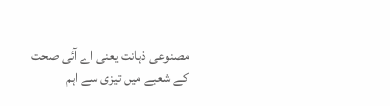مصنوعی ذہانت یعنی اے آئی صحت کے شعبے میں تیزی سے اہم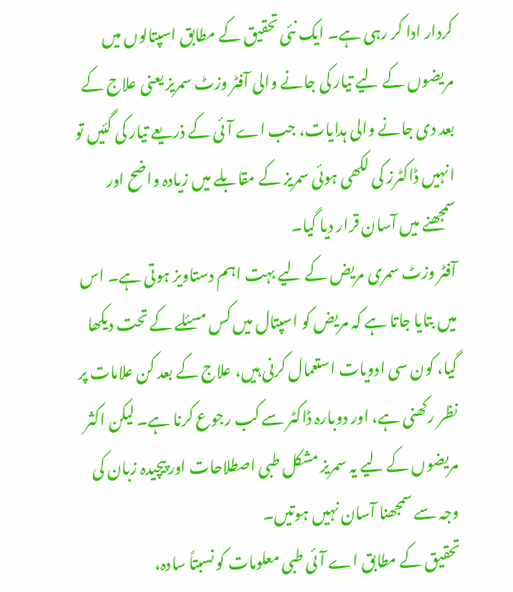کردار ادا کر رہی ہے۔ ایک نئی تحقیق کے مطابق اسپتالوں میں مریضوں کے لیے تیار کی جانے والی آفٹر وزٹ سمریز یعنی علاج کے بعد دی جانے والی ہدایات، جب اے آئی کے ذریعے تیار کی گئیں تو انہیں ڈاکٹرز کی لکھی ہوئی سمریز کے مقابلے میں زیادہ واضح اور سمجھنے میں آسان قرار دیا گیا۔
آفٹر وزٹ سمری مریض کے لیے بہت اہم دستاویز ہوتی ہے۔ اس میں بتایا جاتا ہے کہ مریض کو اسپتال میں کس مسئلے کے تحت دیکھا گیا، کون سی ادویات استعمال کرنی ہیں، علاج کے بعد کن علامات پر نظر رکھنی ہے، اور دوبارہ ڈاکٹر سے کب رجوع کرنا ہے۔ لیکن اکثر مریضوں کے لیے یہ سمریز مشکل طبی اصطلاحات اور پیچیدہ زبان کی وجہ سے سمجھنا آسان نہیں ہوتیں۔
تحقیق کے مطابق اے آئی طبی معلومات کو نسبتاً سادہ،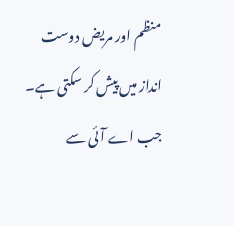منظم اور مریض دوست انداز میں پیش کر سکتی ہے۔ جب اے آئی سے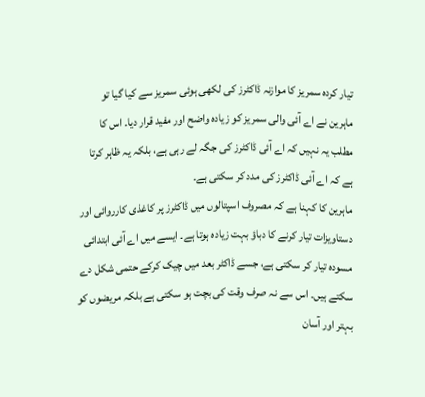تیار کردہ سمریز کا موازنہ ڈاکٹرز کی لکھی ہوئی سمریز سے کیا گیا تو ماہرین نے اے آئی والی سمریز کو زیادہ واضح اور مفید قرار دیا۔ اس کا مطلب یہ نہیں کہ اے آئی ڈاکٹرز کی جگہ لے رہی ہے، بلکہ یہ ظاہر کرتا ہے کہ اے آئی ڈاکٹرز کی مدد کر سکتی ہے۔
ماہرین کا کہنا ہے کہ مصروف اسپتالوں میں ڈاکٹرز پر کاغذی کارروائی اور دستاویزات تیار کرنے کا دباؤ بہت زیادہ ہوتا ہے۔ ایسے میں اے آئی ابتدائی مسودہ تیار کر سکتی ہے، جسے ڈاکٹر بعد میں چیک کرکے حتمی شکل دے سکتے ہیں۔ اس سے نہ صرف وقت کی بچت ہو سکتی ہے بلکہ مریضوں کو بہتر اور آسان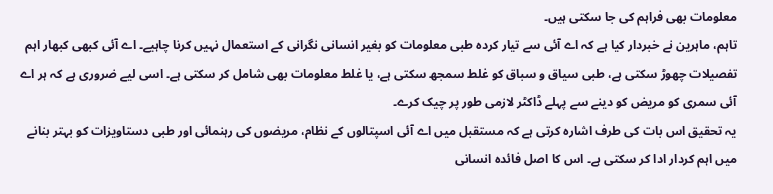معلومات بھی فراہم کی جا سکتی ہیں۔
تاہم، ماہرین نے خبردار کیا ہے کہ اے آئی سے تیار کردہ طبی معلومات کو بغیر انسانی نگرانی کے استعمال نہیں کرنا چاہیے۔ اے آئی کبھی کبھار اہم تفصیلات چھوڑ سکتی ہے، طبی سیاق و سباق کو غلط سمجھ سکتی ہے، یا غلط معلومات بھی شامل کر سکتی ہے۔ اسی لیے ضروری ہے کہ ہر اے آئی سمری کو مریض کو دینے سے پہلے ڈاکٹر لازمی طور پر چیک کرے۔
یہ تحقیق اس بات کی طرف اشارہ کرتی ہے کہ مستقبل میں اے آئی اسپتالوں کے نظام، مریضوں کی رہنمائی اور طبی دستاویزات کو بہتر بنانے میں اہم کردار ادا کر سکتی ہے۔ اس کا اصل فائدہ انسانی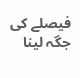فیصلے کی جگہ لینا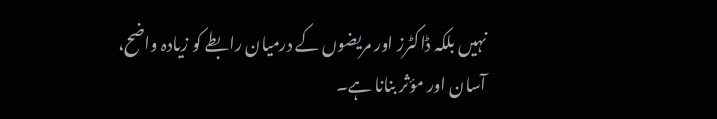نہیں بلکہ ڈاکٹرز اور مریضوں کے درمیان رابطے کو زیادہ واضح، آسان اور مؤثر بنانا ہے۔